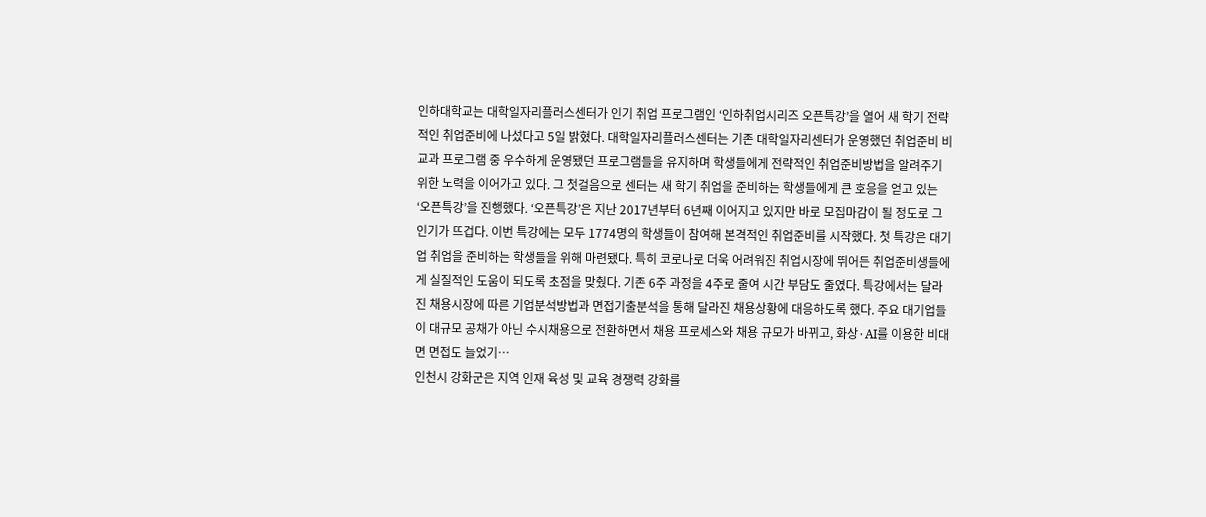인하대학교는 대학일자리플러스센터가 인기 취업 프로그램인 ‘인하취업시리즈 오픈특강’을 열어 새 학기 전략적인 취업준비에 나섰다고 5일 밝혔다. 대학일자리플러스센터는 기존 대학일자리센터가 운영했던 취업준비 비교과 프로그램 중 우수하게 운영됐던 프로그램들을 유지하며 학생들에게 전략적인 취업준비방법을 알려주기 위한 노력을 이어가고 있다. 그 첫걸음으로 센터는 새 학기 취업을 준비하는 학생들에게 큰 호응을 얻고 있는 ‘오픈특강’을 진행했다. ‘오픈특강’은 지난 2017년부터 6년째 이어지고 있지만 바로 모집마감이 될 정도로 그 인기가 뜨겁다. 이번 특강에는 모두 1774명의 학생들이 참여해 본격적인 취업준비를 시작했다. 첫 특강은 대기업 취업을 준비하는 학생들을 위해 마련됐다. 특히 코로나로 더욱 어려워진 취업시장에 뛰어든 취업준비생들에게 실질적인 도움이 되도록 초점을 맞췄다. 기존 6주 과정을 4주로 줄여 시간 부담도 줄였다. 특강에서는 달라진 채용시장에 따른 기업분석방법과 면접기출분석을 통해 달라진 채용상황에 대응하도록 했다. 주요 대기업들이 대규모 공채가 아닌 수시채용으로 전환하면서 채용 프로세스와 채용 규모가 바뀌고, 화상·AI를 이용한 비대면 면접도 늘었기…
인천시 강화군은 지역 인재 육성 및 교육 경쟁력 강화를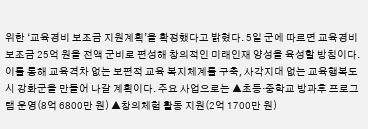위한 ‘교육경비 보조금 지원계획’을 확정했다고 밝혔다. 5일 군에 따르면 교육경비보조금 25억 원을 전액 군비로 편성해 창의적인 미래인재 양성을 육성할 방침이다. 이를 통해 교육격차 없는 보편적 교육 복지체계를 구축, 사각지대 없는 교육행복도시 강화군을 만들어 나갈 계획이다. 주요 사업으로는 ▲초등·중학교 방과후 프로그램 운영(8억 6800만 원) ▲창의체험 활동 지원(2억 1700만 원)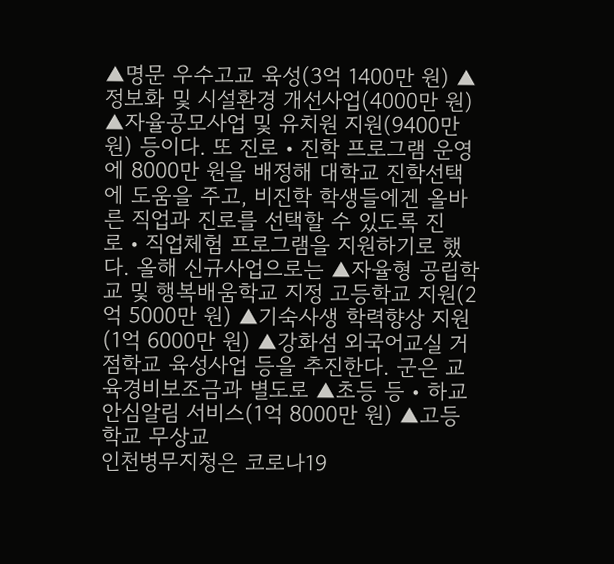▲명문 우수고교 육성(3억 1400만 원) ▲정보화 및 시설환경 개선사업(4000만 원) ▲자율공모사업 및 유치원 지원(9400만 원) 등이다. 또 진로・진학 프로그램 운영에 8000만 원을 배정해 대학교 진학선택에 도움을 주고, 비진학 학생들에겐 올바른 직업과 진로를 선택할 수 있도록 진로‧직업체험 프로그램을 지원하기로 했다. 올해 신규사업으로는 ▲자율형 공립학교 및 행복배움학교 지정 고등학교 지원(2억 5000만 원) ▲기숙사생 학력향상 지원(1억 6000만 원) ▲강화섬 외국어교실 거점학교 육성사업 등을 추진한다. 군은 교육경비보조금과 별도로 ▲초등 등‧하교 안심알림 서비스(1억 8000만 원) ▲고등학교 무상교
인천병무지청은 코로나19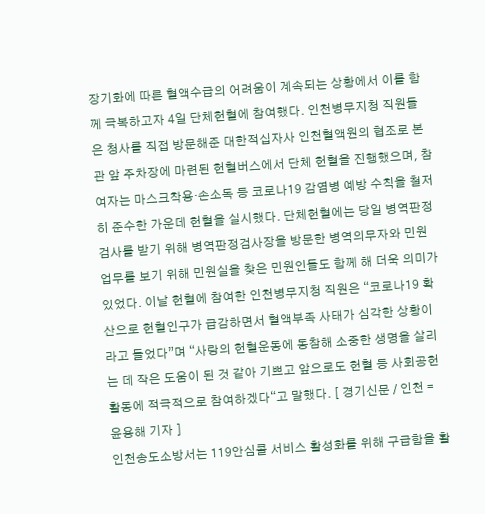장기화에 따른 혈액수급의 어려움이 계속되는 상황에서 이를 함께 극복하고자 4일 단체헌혈에 참여했다. 인천병무지청 직원들은 청사를 직접 방문해준 대한적십자사 인천혈액원의 협조로 본관 앞 주차장에 마련된 헌혈버스에서 단체 헌혈을 진행했으며, 참여자는 마스크착용·손소독 등 코로나19 감염병 예방 수칙을 철저히 준수한 가운데 헌혈을 실시했다. 단체헌혈에는 당일 병역판정검사를 받기 위해 병역판정검사장을 방문한 병역의무자와 민원업무를 보기 위해 민원실을 찾은 민원인들도 함께 해 더욱 의미가 있었다. 이날 헌혈에 참여한 인천병무지청 직원은 “코로나19 확산으로 헌혈인구가 급감하면서 혈액부족 사태가 심각한 상황이라고 들었다”며 “사랑의 헌혈운동에 동참해 소중한 생명을 살리는 데 작은 도움이 된 것 같아 기쁘고 앞으로도 헌혈 등 사회공헌 활동에 적극적으로 참여하겠다“고 말했다. [ 경기신문 / 인천 = 윤용해 기자 ]
인천송도소방서는 119안심콜 서비스 활성화를 위해 구급함을 활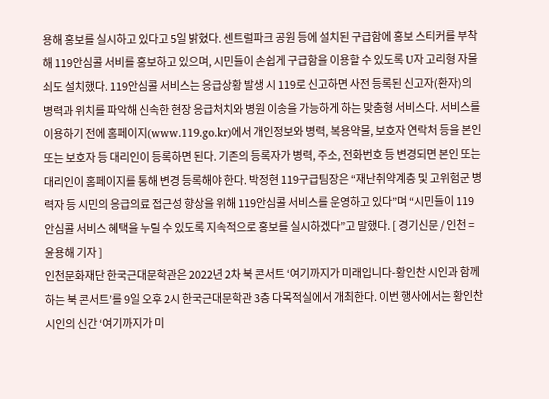용해 홍보를 실시하고 있다고 5일 밝혔다. 센트럴파크 공원 등에 설치된 구급함에 홍보 스티커를 부착해 119안심콜 서비를 홍보하고 있으며, 시민들이 손쉽게 구급함을 이용할 수 있도록 U자 고리형 자물쇠도 설치했다. 119안심콜 서비스는 응급상황 발생 시 119로 신고하면 사전 등록된 신고자(환자)의 병력과 위치를 파악해 신속한 현장 응급처치와 병원 이송을 가능하게 하는 맞춤형 서비스다. 서비스를 이용하기 전에 홈페이지(www.119.go.kr)에서 개인정보와 병력, 복용약물, 보호자 연락처 등을 본인 또는 보호자 등 대리인이 등록하면 된다. 기존의 등록자가 병력, 주소, 전화번호 등 변경되면 본인 또는 대리인이 홈페이지를 통해 변경 등록해야 한다. 박정현 119구급팀장은 “재난취약계층 및 고위험군 병력자 등 시민의 응급의료 접근성 향상을 위해 119안심콜 서비스를 운영하고 있다”며 “시민들이 119안심콜 서비스 혜택을 누릴 수 있도록 지속적으로 홍보를 실시하겠다”고 말했다. [ 경기신문 / 인천 = 윤용해 기자 ]
인천문화재단 한국근대문학관은 2022년 2차 북 콘서트 ‘여기까지가 미래입니다-황인찬 시인과 함께하는 북 콘서트’를 9일 오후 2시 한국근대문학관 3층 다목적실에서 개최한다. 이번 행사에서는 황인찬 시인의 신간 ‘여기까지가 미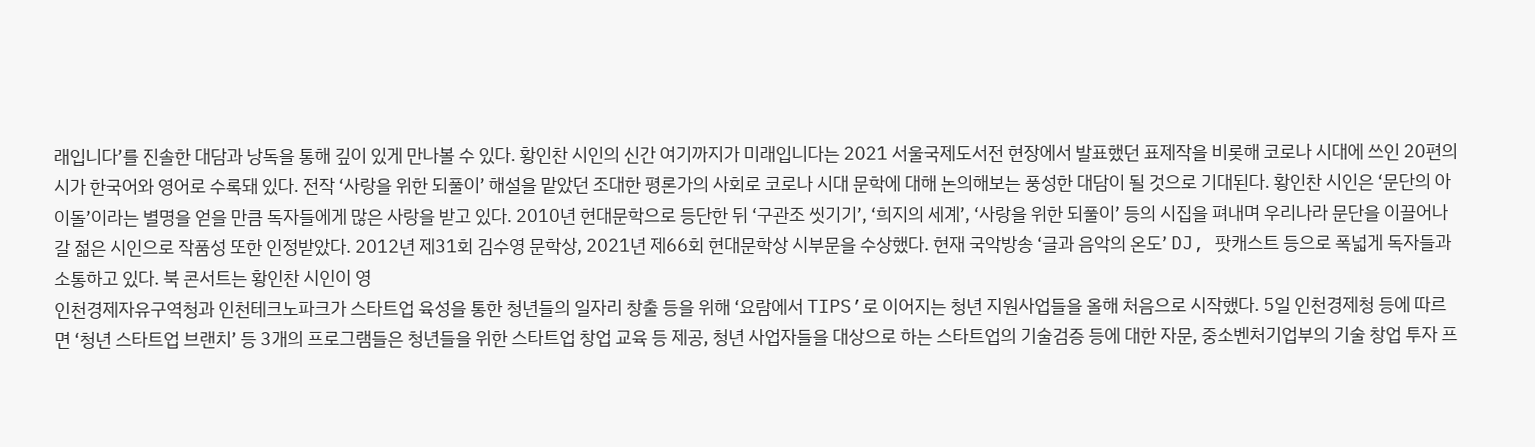래입니다’를 진솔한 대담과 낭독을 통해 깊이 있게 만나볼 수 있다. 황인찬 시인의 신간 여기까지가 미래입니다는 2021 서울국제도서전 현장에서 발표했던 표제작을 비롯해 코로나 시대에 쓰인 20편의 시가 한국어와 영어로 수록돼 있다. 전작 ‘사랑을 위한 되풀이’ 해설을 맡았던 조대한 평론가의 사회로 코로나 시대 문학에 대해 논의해보는 풍성한 대담이 될 것으로 기대된다. 황인찬 시인은 ‘문단의 아이돌’이라는 별명을 얻을 만큼 독자들에게 많은 사랑을 받고 있다. 2010년 현대문학으로 등단한 뒤 ‘구관조 씻기기’, ‘희지의 세계’, ‘사랑을 위한 되풀이’ 등의 시집을 펴내며 우리나라 문단을 이끌어나갈 젊은 시인으로 작품성 또한 인정받았다. 2012년 제31회 김수영 문학상, 2021년 제66회 현대문학상 시부문을 수상했다. 현재 국악방송 ‘글과 음악의 온도’ DJ, 팟캐스트 등으로 폭넓게 독자들과 소통하고 있다. 북 콘서트는 황인찬 시인이 영
인천경제자유구역청과 인천테크노파크가 스타트업 육성을 통한 청년들의 일자리 창출 등을 위해 ‘요람에서 TIPS’로 이어지는 청년 지원사업들을 올해 처음으로 시작했다. 5일 인천경제청 등에 따르면 ‘청년 스타트업 브랜치’ 등 3개의 프로그램들은 청년들을 위한 스타트업 창업 교육 등 제공, 청년 사업자들을 대상으로 하는 스타트업의 기술검증 등에 대한 자문, 중소벤처기업부의 기술 창업 투자 프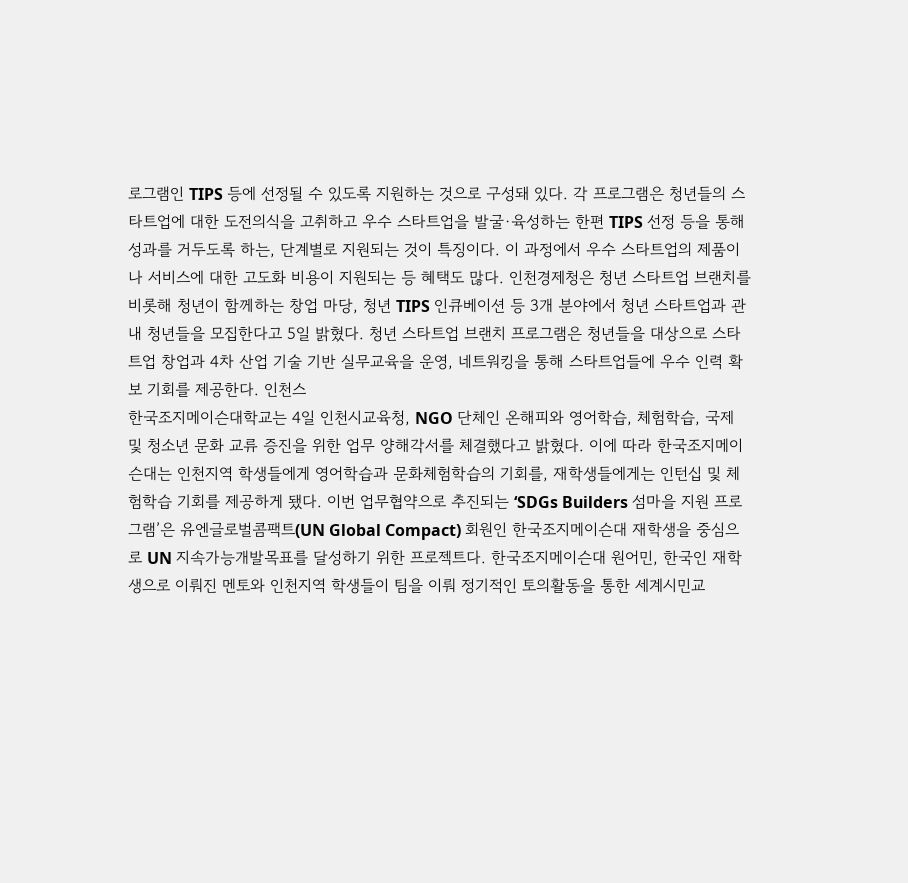로그램인 TIPS 등에 선정될 수 있도록 지원하는 것으로 구성돼 있다. 각 프로그램은 청년들의 스타트업에 대한 도전의식을 고취하고 우수 스타트업을 발굴·육성하는 한편 TIPS 선정 등을 통해 성과를 거두도록 하는, 단계별로 지원되는 것이 특징이다. 이 과정에서 우수 스타트업의 제품이나 서비스에 대한 고도화 비용이 지원되는 등 혜택도 많다. 인천경제청은 청년 스타트업 브랜치를 비롯해 청년이 함께하는 창업 마당, 청년 TIPS 인큐베이션 등 3개 분야에서 청년 스타트업과 관내 청년들을 모집한다고 5일 밝혔다. 청년 스타트업 브랜치 프로그램은 청년들을 대상으로 스타트업 창업과 4차 산업 기술 기반 실무교육을 운영, 네트워킹을 통해 스타트업들에 우수 인력 확보 기회를 제공한다. 인천스
한국조지메이슨대학교는 4일 인천시교육청, NGO 단체인 온해피와 영어학습, 체험학습, 국제 및 청소년 문화 교류 증진을 위한 업무 양해각서를 체결했다고 밝혔다. 이에 따라 한국조지메이슨대는 인천지역 학생들에게 영어학습과 문화체험학습의 기회를, 재학생들에게는 인턴십 및 체험학습 기회를 제공하게 됐다. 이번 업무협약으로 추진되는 ‘SDGs Builders 섬마을 지원 프로그램’은 유엔글로벌콤팩트(UN Global Compact) 회원인 한국조지메이슨대 재학생을 중심으로 UN 지속가능개발목표를 달성하기 위한 프로젝트다. 한국조지메이슨대 원어민, 한국인 재학생으로 이뤄진 멘토와 인천지역 학생들이 팀을 이뤄 정기적인 토의활동을 통한 세계시민교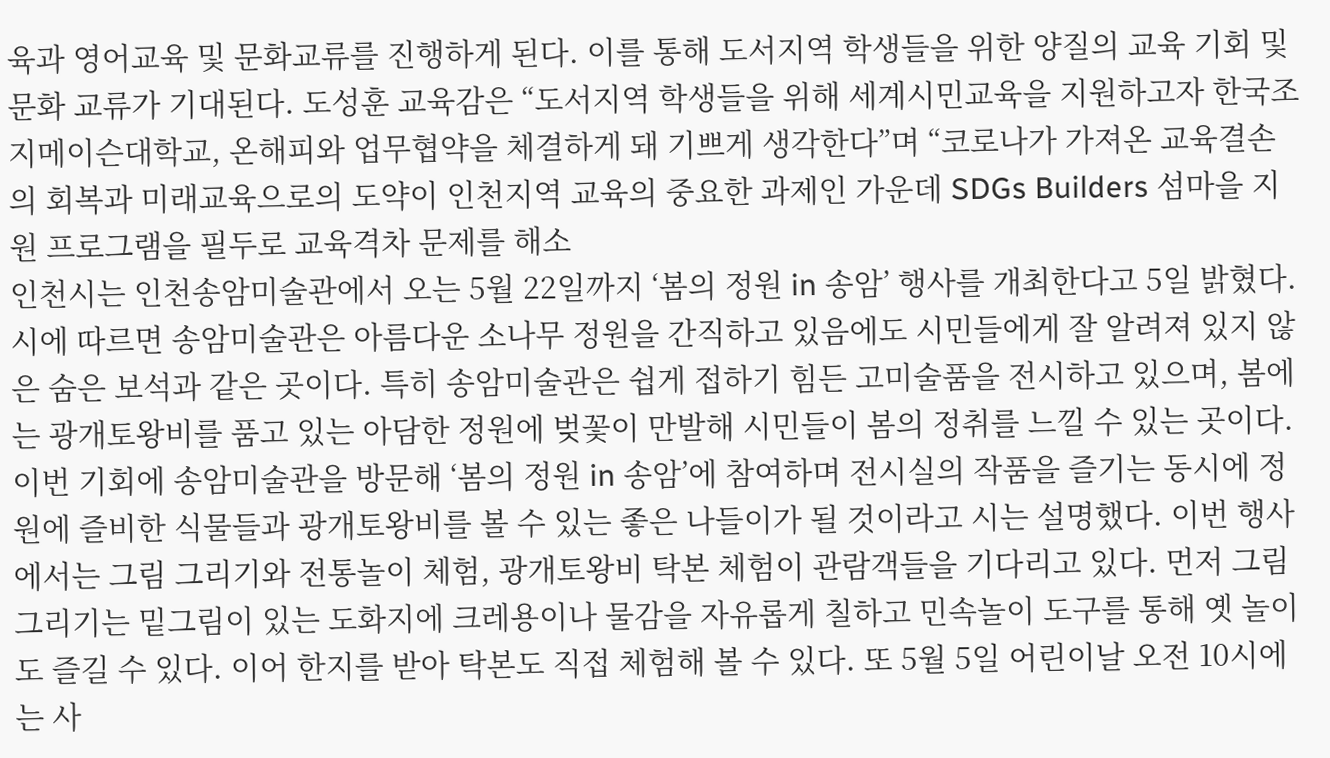육과 영어교육 및 문화교류를 진행하게 된다. 이를 통해 도서지역 학생들을 위한 양질의 교육 기회 및 문화 교류가 기대된다. 도성훈 교육감은 “도서지역 학생들을 위해 세계시민교육을 지원하고자 한국조지메이슨대학교, 온해피와 업무협약을 체결하게 돼 기쁘게 생각한다”며 “코로나가 가져온 교육결손의 회복과 미래교육으로의 도약이 인천지역 교육의 중요한 과제인 가운데 SDGs Builders 섬마을 지원 프로그램을 필두로 교육격차 문제를 해소
인천시는 인천송암미술관에서 오는 5월 22일까지 ‘봄의 정원 in 송암’ 행사를 개최한다고 5일 밝혔다. 시에 따르면 송암미술관은 아름다운 소나무 정원을 간직하고 있음에도 시민들에게 잘 알려져 있지 않은 숨은 보석과 같은 곳이다. 특히 송암미술관은 쉽게 접하기 힘든 고미술품을 전시하고 있으며, 봄에는 광개토왕비를 품고 있는 아담한 정원에 벚꽃이 만발해 시민들이 봄의 정취를 느낄 수 있는 곳이다. 이번 기회에 송암미술관을 방문해 ‘봄의 정원 in 송암’에 참여하며 전시실의 작품을 즐기는 동시에 정원에 즐비한 식물들과 광개토왕비를 볼 수 있는 좋은 나들이가 될 것이라고 시는 설명했다. 이번 행사에서는 그림 그리기와 전통놀이 체험, 광개토왕비 탁본 체험이 관람객들을 기다리고 있다. 먼저 그림그리기는 밑그림이 있는 도화지에 크레용이나 물감을 자유롭게 칠하고 민속놀이 도구를 통해 옛 놀이도 즐길 수 있다. 이어 한지를 받아 탁본도 직접 체험해 볼 수 있다. 또 5월 5일 어린이날 오전 10시에는 사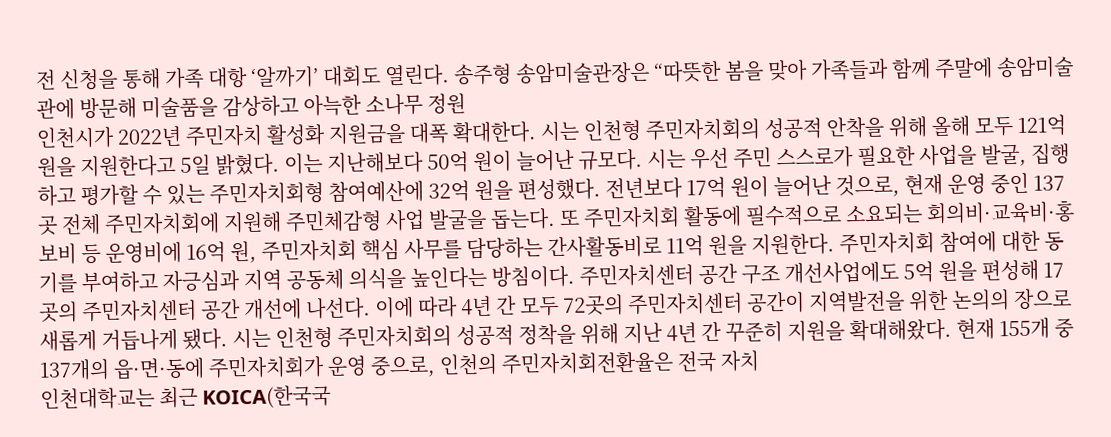전 신청을 통해 가족 대항 ‘알까기’ 대회도 열린다. 송주형 송암미술관장은 “따뜻한 봄을 맞아 가족들과 함께 주말에 송암미술관에 방문해 미술품을 감상하고 아늑한 소나무 정원
인천시가 2022년 주민자치 활성화 지원금을 대폭 확대한다. 시는 인천형 주민자치회의 성공적 안착을 위해 올해 모두 121억 원을 지원한다고 5일 밝혔다. 이는 지난해보다 50억 원이 늘어난 규모다. 시는 우선 주민 스스로가 필요한 사업을 발굴, 집행하고 평가할 수 있는 주민자치회형 참여예산에 32억 원을 편성했다. 전년보다 17억 원이 늘어난 것으로, 현재 운영 중인 137곳 전체 주민자치회에 지원해 주민체감형 사업 발굴을 돕는다. 또 주민자치회 활동에 필수적으로 소요되는 회의비·교육비·홍보비 등 운영비에 16억 원, 주민자치회 핵심 사무를 담당하는 간사활동비로 11억 원을 지원한다. 주민자치회 참여에 대한 동기를 부여하고 자긍심과 지역 공동체 의식을 높인다는 방침이다. 주민자치센터 공간 구조 개선사업에도 5억 원을 편성해 17곳의 주민자치센터 공간 개선에 나선다. 이에 따라 4년 간 모두 72곳의 주민자치센터 공간이 지역발전을 위한 논의의 장으로 새롭게 거듭나게 됐다. 시는 인천형 주민자치회의 성공적 정착을 위해 지난 4년 간 꾸준히 지원을 확대해왔다. 현재 155개 중 137개의 읍·면·동에 주민자치회가 운영 중으로, 인천의 주민자치회전환율은 전국 자치
인천대학교는 최근 KOICA(한국국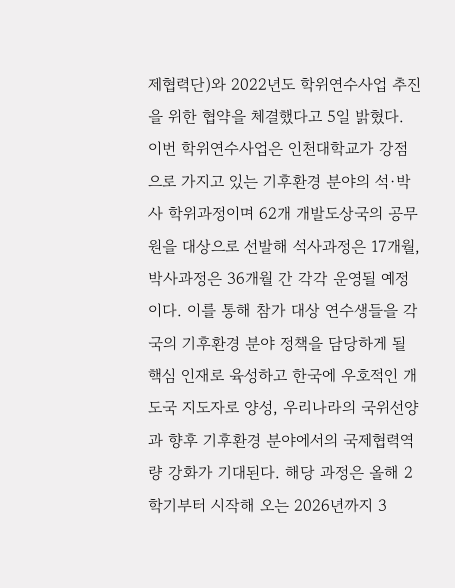제협력단)와 2022년도 학위연수사업 추진을 위한 협약을 체결했다고 5일 밝혔다. 이번 학위연수사업은 인천대학교가 강점으로 가지고 있는 기후환경 분야의 석·박사 학위과정이며 62개 개발도상국의 공무원을 대상으로 선발해 석사과정은 17개월, 박사과정은 36개월 간 각각 운영될 예정이다. 이를 통해 참가 대상 연수생들을 각국의 기후환경 분야 정책을 담당하게 될 핵심 인재로 육성하고 한국에 우호적인 개도국 지도자로 양성, 우리나라의 국위선양과 향후 기후환경 분야에서의 국제협력역량 강화가 기대된다. 해당 과정은 올해 2학기부터 시작해 오는 2026년까지 3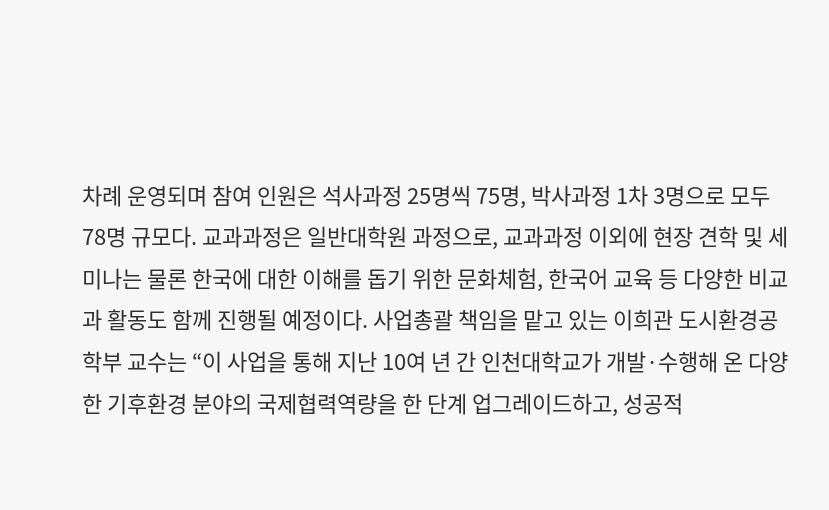차례 운영되며 참여 인원은 석사과정 25명씩 75명, 박사과정 1차 3명으로 모두 78명 규모다. 교과과정은 일반대학원 과정으로, 교과과정 이외에 현장 견학 및 세미나는 물론 한국에 대한 이해를 돕기 위한 문화체험, 한국어 교육 등 다양한 비교과 활동도 함께 진행될 예정이다. 사업총괄 책임을 맡고 있는 이희관 도시환경공학부 교수는 “이 사업을 통해 지난 10여 년 간 인천대학교가 개발·수행해 온 다양한 기후환경 분야의 국제협력역량을 한 단계 업그레이드하고, 성공적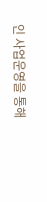인 사업운영을 통해